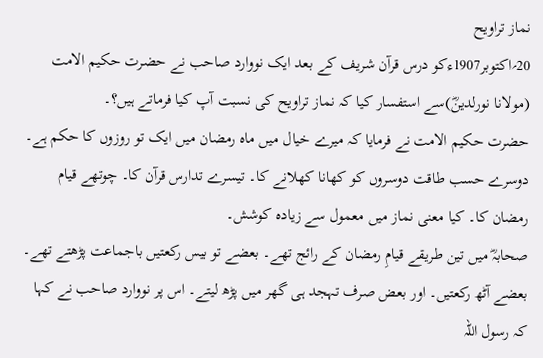نماز تراویح
20؍اکتوبر1907ءکو درس قرآن شریف کے بعد ایک نووارد صاحب نے حضرت حکیم الامت (مولانا نورلدینؓ)سے استفسار کیا کہ نماز تراویح کی نسبت آپ کیا فرماتے ہیں؟۔
حضرت حکیم الامت نے فرمایا کہ میرے خیال میں ماہ رمضان میں ایک تو روزوں کا حکم ہے۔ دوسرے حسب طاقت دوسروں کو کھانا کھلانے کا۔ تیسرے تدارس قرآن کا۔ چوتھے قیام رمضان کا۔ کیا معنی نماز میں معمول سے زیادہ کوشش۔
صحابہؓ میں تین طریقے قیامِ رمضان کے رائج تھے۔ بعضے تو بیس رکعتیں باجماعت پڑھتے تھے۔ بعضے آٹھ رکعتیں۔ اور بعض صرف تہجد ہی گھر میں پڑھ لیتے۔ اس پر نووارد صاحب نے کہا کہ رسول اللہ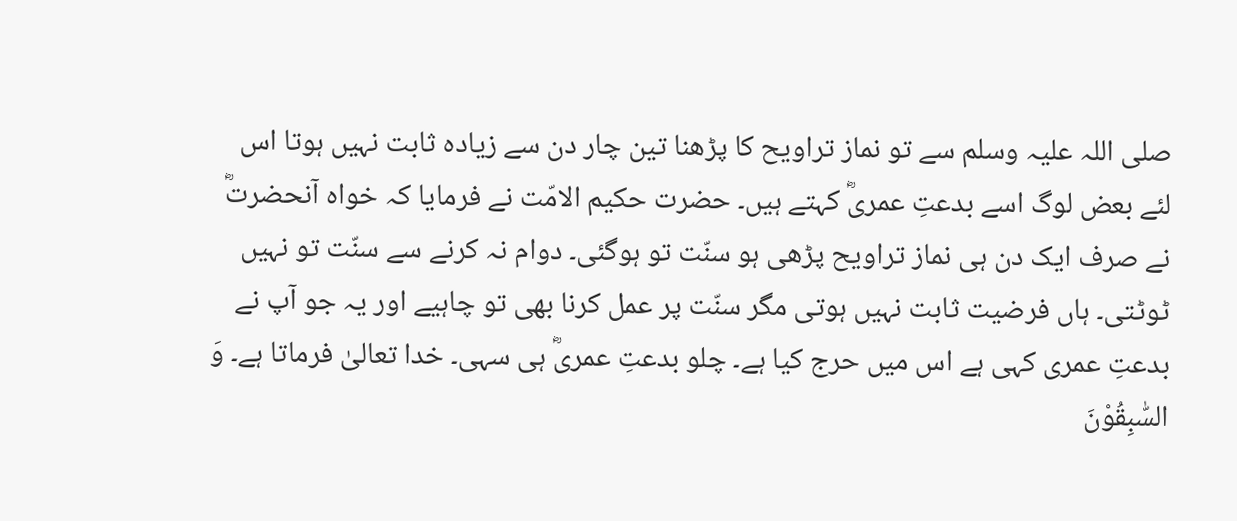صلی اللہ علیہ وسلم سے تو نماز تراویح کا پڑھنا تین چار دن سے زیادہ ثابت نہیں ہوتا اس لئے بعض لوگ اسے بدعتِ عمریؓ کہتے ہیں۔ حضرت حکیم الامّت نے فرمایا کہ خواہ آنحضرتؓ نے صرف ایک دن ہی نماز تراویح پڑھی ہو سنّت تو ہوگئی۔ دوام نہ کرنے سے سنّت تو نہیں ٹوٹتی۔ ہاں فرضیت ثابت نہیں ہوتی مگر سنّت پر عمل کرنا بھی تو چاہیے اور یہ جو آپ نے بدعتِ عمری کہی ہے اس میں حرج کیا ہے۔ چلو بدعتِ عمریؓ ہی سہی۔ خدا تعالیٰ فرماتا ہے۔ وَ السّٰبِقُوْنَ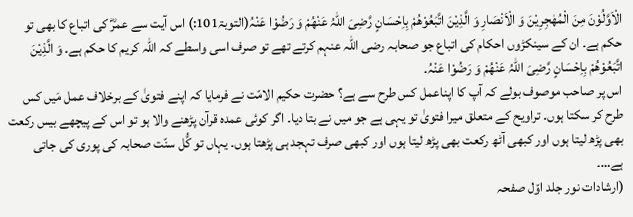الْاَوَّلُوْنَ مِنَ الْمُھٰجِرِیْنَ وَ الْاَنْصَارِ وَ الَّذِیْنَ اتَّبَعُوْھُمْ بِاِحْسَانٍ رَّضِیَ اللہُ عَنْھُمْ وَ رَضُوْا عَنْہُ(التوبۃ101:) اس آیت سے عمرؓ کی اتباع کا بھی تو حکم ہے۔ ان کے سینکڑوں احکام کی اتباع جو صحابہ رضی اللہ عنہم کرتے تھے تو صرف اسی واسطے کہ اللہ کریم کا حکم ہے۔ وَ الَّذِیْنَ اتَّبَعُوْھُمْ بِاِحْسَانٍ رَّضِیَ اللہُ عَنْھُمْ وَ رَضُوْا عَنْہُ۔
اس پر صاحب موصوف بولے کہ آپ کا اپناعمل کس طرح سے ہے؟ حضرت حکیم الامّت نے فرمایا کہ اپنے فتویٰ کے برخلاف عمل مَیں کس طرح کر سکتا ہوں۔ تراویح کے متعلق میرا فتویٰ تو یہی ہے جو میں نے بتا دیا۔ اگر کوئی عمدہ قرآن پڑھنے والا ہو تو اس کے پیچھے بیس رکعت بھی پڑھ لیتا ہوں اور کبھی آٹھ رکعت بھی پڑھ لیتا ہوں اور کبھی صرف تہجد ہی پڑھتا ہوں۔ یہاں تو کُّل سنّت صحابہ کی پوری کی جاتی ہے…۔
(ارشادات نور جلد اوّل صفحہ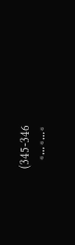345-346)
٭…٭…٭